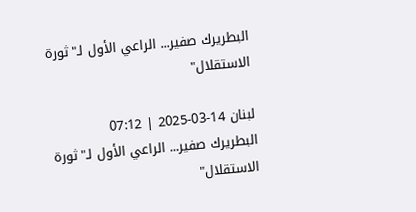البطريرك صفير... الراعي الأول لـ"ثورة الاستقلال"

لبنان 14-03-2025 | 07:12
البطريرك صفير... الراعي الأول لـ"ثورة الاستقلال"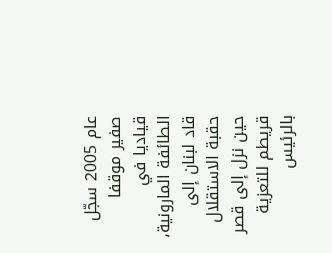عام 2005 سجّل صفير موقفا قياديا في الطائفة المارونية، قاد لبنان إلى حقبة الاستقلال حين نزل إلى قصر قريطم للتعزية بالرئيس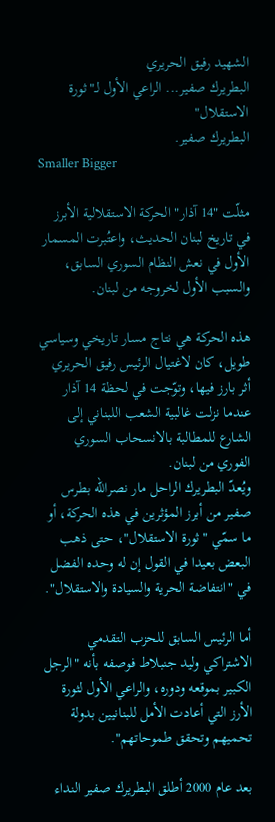الشهيد رفيق الحريري
البطريرك صفير... الراعي الأول لـ"ثورة الاستقلال"
البطريرك صفير.
Smaller Bigger

مثلّت "14 آذار" الحركة الاستقلالية الأبرز في تاريخ لبنان الحديث، واعتُبرت المسمار الأول في نعش النظام السوري السابق، والسبب الأول لخروجه من لبنان.

هذه الحركة هي نتاج مسار تاريخي وسياسي طويل، كان لاغتيال الرئيس رفيق الحريري أثر بارز فيها، وتوّجت في لحظة 14 آذار عندما نزلت غالبية الشعب اللبناني إلى الشارع للمطالبة بالانسحاب السوري الفوري من لبنان.
ويُعدّ البطريرك الراحل مار نصرالله بطرس صفير من أبرز المؤثرين في هذه الحركة، أو ما سمّي "ثورة الاستقلال"، حتى ذهب البعض بعيدا في القول إن له وحده الفضل في "انتفاضة الحرية والسيادة والاستقلال".

أما الرئيس السابق للحزب التقدمي الاشتراكي وليد جنبلاط فوصفه بأنه "الرجل الكبير بموقعه ودوره، والراعي الأول لثورة الأرز التي أعادت الأمل للبنانيين بدولة تحميهم وتحقق طموحاتهم".

بعد عام 2000 أطلق البطريرك صفير النداء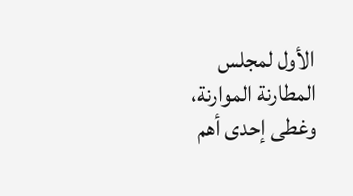الأول لمجلس المطارنة الموارنة، وغطى إحدى أهم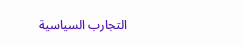التجارب السياسية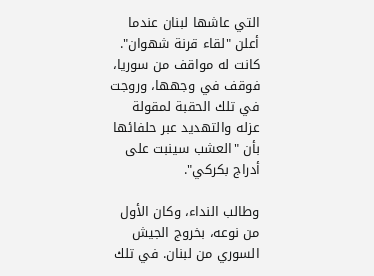التي عاشها لبنان عندما أعلن "لقاء قرنة شهوان". كانت له مواقف من سوريا، فوقف في وجهها، وروجت في تلك الحقبة لمقولة عزله والتهديد عبر حلفائها بأن "العشب سينبت على أدراج بكركي".

وطالب النداء، وكان الأول من نوعه، بخروج الجيش السوري من لبنان. في تلك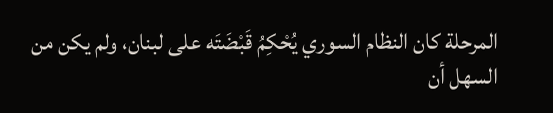المرحلة كان النظام السوري يُحْكِمُ قَبْضَتَه على لبنان، ولم يكن من السهل أن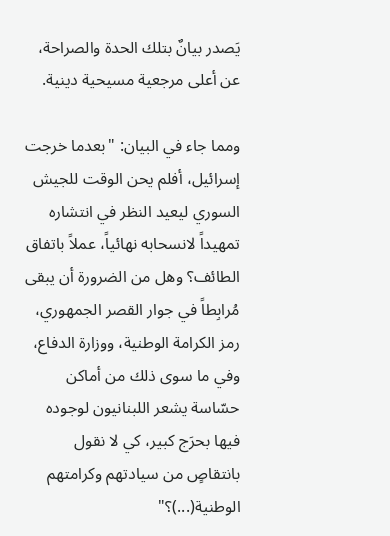يَصدر بيانٌ بتلك الحدة والصراحة، عن أعلى مرجعية مسيحية دينية.

ومما جاء في البيان: "بعدما خرجت إسرائيل، أفلم يحن الوقت للجيش السوري ليعيد النظر في انتشاره تمهيداً لانسحابه نهائياً، عملاً باتفاق الطائف؟ وهل من الضرورة أن يبقى مُرابِطاً في جوار القصر الجمهوري، رمز الكرامة الوطنية، ووزارة الدفاع، وفي ما سوى ذلك من أماكن حسّاسة يشعر اللبنانيون لوجوده فيها بحرَج كبير، كي لا نقول بانتقاصٍ من سيادتهم وكرامتهم الوطنية(...)؟"